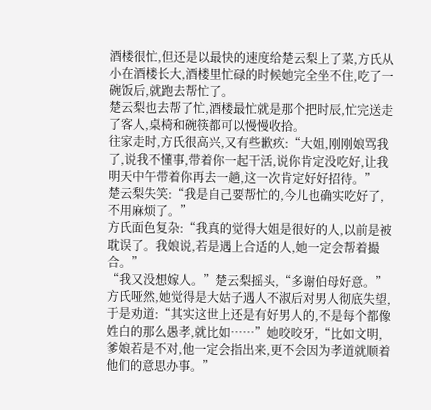酒楼很忙,但还是以最快的速度给楚云梨上了菜,方氏从小在酒楼长大,酒楼里忙碌的时候她完全坐不住,吃了一碗饭后,就跑去帮忙了。
楚云梨也去帮了忙,酒楼最忙就是那个把时辰,忙完送走了客人,桌椅和碗筷都可以慢慢收拾。
往家走时,方氏很高兴,又有些歉疚:“大姐,刚刚娘骂我了,说我不懂事,带着你一起干活,说你肯定没吃好,让我明天中午带着你再去一趟,这一次肯定好好招待。”
楚云梨失笑:“我是自己要帮忙的,今儿也确实吃好了,不用麻烦了。”
方氏面色复杂:“我真的觉得大姐是很好的人,以前是被耽误了。我娘说,若是遇上合适的人,她一定会帮着撮合。”
“我又没想嫁人。”楚云梨摇头,“多谢伯母好意。”
方氏哑然,她觉得是大姑子遇人不淑后对男人彻底失望,于是劝道:“其实这世上还是有好男人的,不是每个都像姓白的那么愚孝,就比如……”她咬咬牙,“比如文明,爹娘若是不对,他一定会指出来,更不会因为孝道就顺着他们的意思办事。”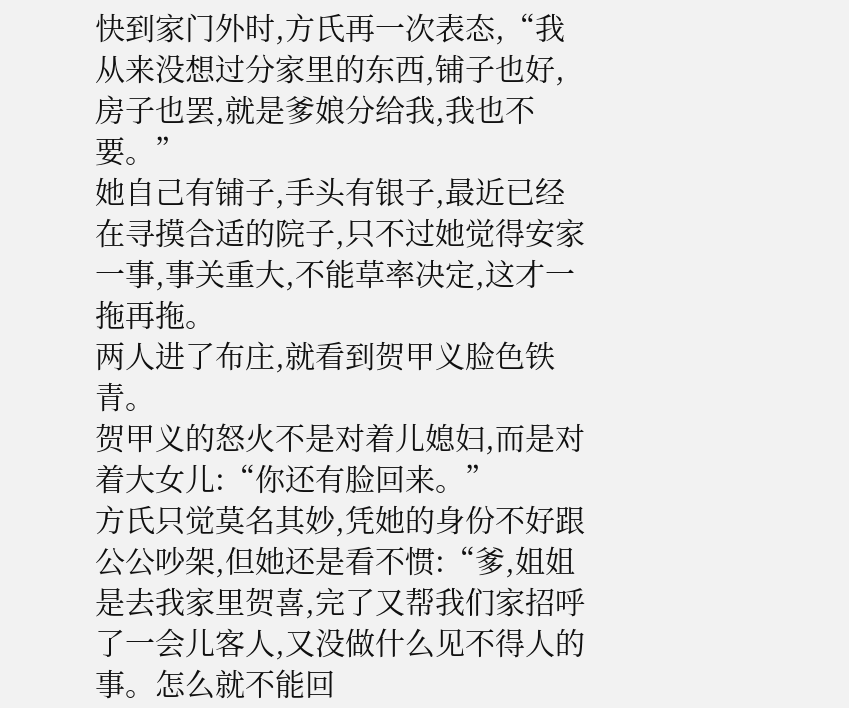快到家门外时,方氏再一次表态,“我从来没想过分家里的东西,铺子也好,房子也罢,就是爹娘分给我,我也不要。”
她自己有铺子,手头有银子,最近已经在寻摸合适的院子,只不过她觉得安家一事,事关重大,不能草率决定,这才一拖再拖。
两人进了布庄,就看到贺甲义脸色铁青。
贺甲义的怒火不是对着儿媳妇,而是对着大女儿:“你还有脸回来。”
方氏只觉莫名其妙,凭她的身份不好跟公公吵架,但她还是看不惯:“爹,姐姐是去我家里贺喜,完了又帮我们家招呼了一会儿客人,又没做什么见不得人的事。怎么就不能回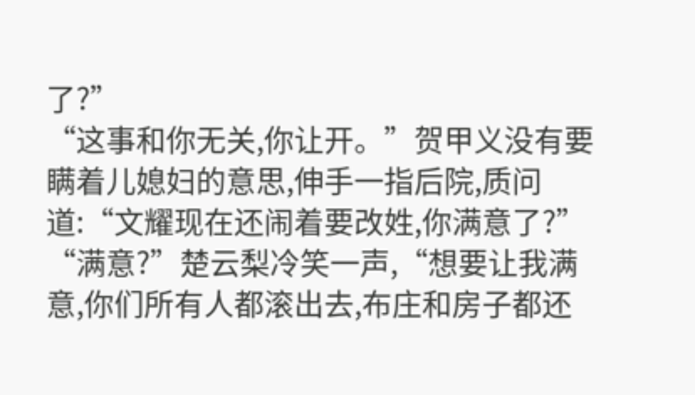了?”
“这事和你无关,你让开。”贺甲义没有要瞒着儿媳妇的意思,伸手一指后院,质问道:“文耀现在还闹着要改姓,你满意了?”
“满意?”楚云梨冷笑一声,“想要让我满意,你们所有人都滚出去,布庄和房子都还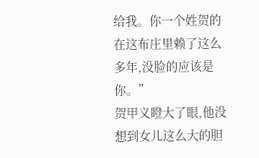给我。你一个姓贺的在这布庄里赖了这么多年,没脸的应该是你。”
贺甲义瞪大了眼,他没想到女儿这么大的胆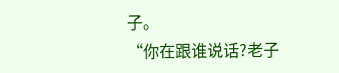子。
“你在跟谁说话?老子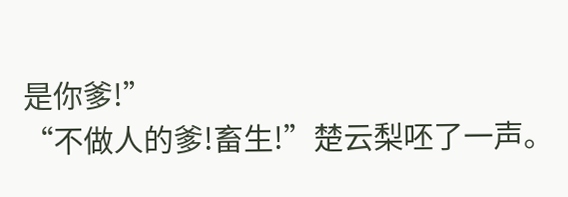是你爹!”
“不做人的爹!畜生!”楚云梨呸了一声。